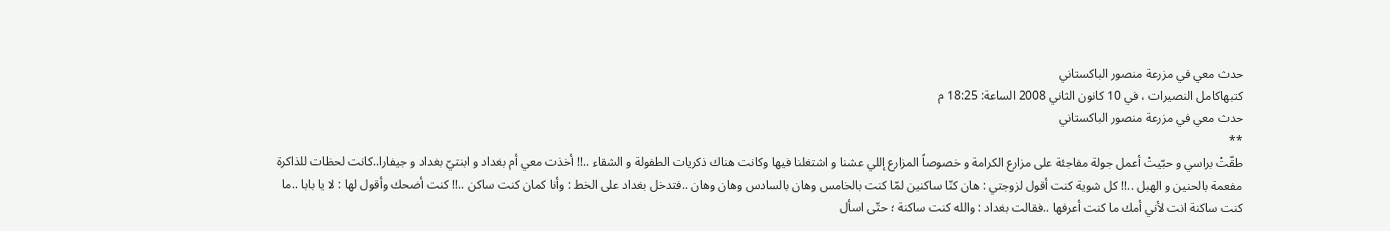حدث معي في مزرعة منصور الباكستاني
كتبهاكامل النصيرات ، في 10 كانون الثاني 2008 الساعة: 18:25 م
حدث معي في مزرعة منصور الباكستاني
**
طقّتْ براسي و حبّيتْ أعمل جولة مفاجئة على مزارع الكرامة و خصوصاً المزارع إللي عشنا و اشتغلنا فيها وكانت هناك ذكريات الطفولة و الشقاء ..!! أخذت معي أم بغداد و ابنتيّ بغداد و جيفارا..كانت لحظات للذاكرة مفعمة بالحنين و الهبل ..!! كل شوية كنت أقول لزوجتي : هان كنّا ساكنين لمّا كنت بالخامس وهان بالسادس وهان وهان ..فتدخل بغداد على الخط : وأنا كمان كنت ساكن ..!! كنت أضحك وأقول لها : لا يا بابا ..ما كنت ساكنة انت لأني أمك ما كنت أعرفها ..فقالت بغداد : والله كنت ساكنة ؛ حتّى اسأل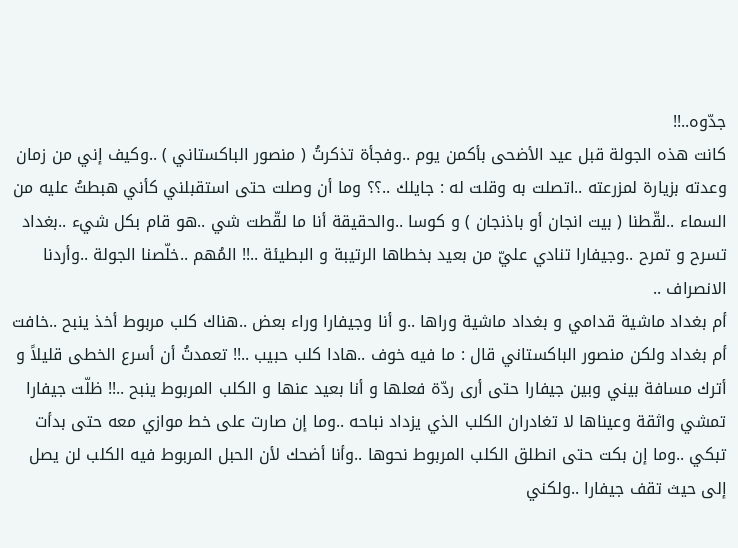جدّوه..!!
كانت هذه الجولة قبل عيد الأضحى بأكمن يوم ..وفجأة تذكرتُ ( منصور الباكستاني ) ..وكيف إني من زمان وعدته بزيارة لمزرعته ..اتصلت به وقلت له : جايلك ..؟؟ وما أن وصلت حتى استقبلني كأني هبطتُ عليه من السماء ..لقّطنا ( بيت انجان أو باذنجان ) و كوسا ..والحقيقة أنا ما لقّطت شي ..هو قام بكل شيء ..بغداد تسرح و تمرح ..وجيفارا تنادي عليّ من بعيد بخطاها الرتيبة و البطيئة ..!! المُهم ..خلّصنا الجولة ..وأردنا الانصراف ..
أم بغداد ماشية قدامي و بغداد ماشية وراها ..و أنا وجيفارا وراء بعض ..هناك كلب مربوط أخذ ينبح ..خافت أم بغداد ولكن منصور الباكستاني قال : ما فيه خوف ..هادا كلب حبيب ..!! تعمدتُ أن أسرع الخطى قليلاً و أترك مسافة بيني وبين جيفارا حتى أرى ردّة فعلها و أنا بعيد عنها و الكلب المربوط ينبح ..!! ظلّت جيفارا تمشي واثقة وعيناها لا تغادران الكلب الذي يزداد نباحه ..وما إن صارت على خط موازي معه حتى بدأت تبكي ..وما إن بكت حتى انطلق الكلب المربوط نحوها ..وأنا أضحك لأن الحبل المربوط فيه الكلب لن يصل إلى حيث تقف جيفارا ..ولكني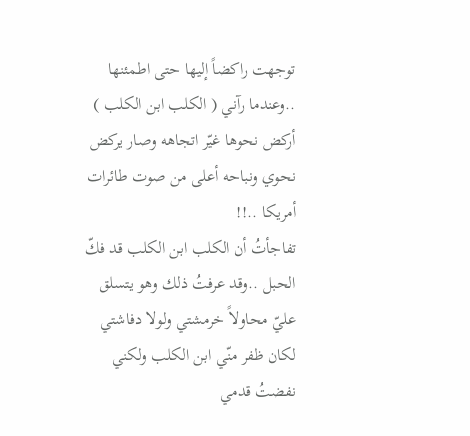توجهت راكضاً إليها حتى اطمئنها ..وعندما رآني ( الكلب ابن الكلب ) أركض نحوها غيّر اتجاهه وصار يركض نحوي ونباحه أعلى من صوت طائرات أمريكا ..!!
تفاجأتُ أن الكلب ابن الكلب قد فكّ الحبل ..وقد عرفتُ ذلك وهو يتسلق عليّ محاولاً خرمشتي ولولا دفاشتي لكان ظفر منّي ابن الكلب ولكني نفضتُ قدمي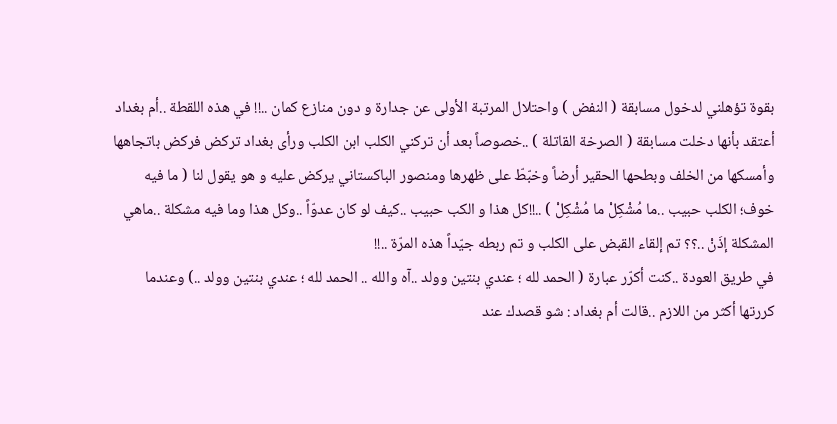بقوة تؤهلني لدخول مسابقة ( النفض ) واحتلال المرتبة الأولى عن جدارة و دون منازع كمان ..!! في هذه اللقطة ..أم بغداد أعتقد بأنها دخلت مسابقة ( الصرخة القاتلة ) ..خصوصاً بعد أن تركني الكلب ابن الكلب ورأى بغداد تركض فركض باتجاهها وأمسكها من الخلف وبطحها الحقير أرضاً وخبّطّ على ظهرها ومنصور الباكستاني يركض عليه و هو يقول لنا ( ما فيه خوف؛ الكلب حبيب ..ما مُشْكِلْ ما مُشْكِلْ ) ..!!كل هذا و الكب حبيب ..كيف لو كان عدوّاً ..وكل هذا وما فيه مشكلة ..ماهي المشكلة إذَنْ ..؟؟ تم إلقاء القبض على الكلب و تم ربطه جيّداً هذه المرّة ..!!
في طريق العودة ..كنت أكرّر عبارة ( الحمد لله ؛ عندي بنتين وولد ..آه والله .. الحمد لله ؛ عندي بنتين وولد ..) وعندما كررتها أكثر من اللازم ..قالت أم بغداد : شو قصدك عند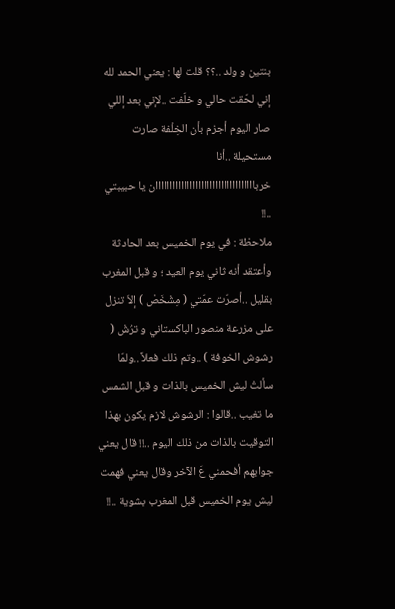بنتين و ولد ..؟؟ قلت لها : يعني الحمد لله إني لحّقت حالي و خلّفت ..لإني بعد إللي صار اليوم أجزم بأن الخِلْفة صارت مستحيلة ..أنا خربااااااااااااااااااااااااااااااااااان يا حبيبتي ..!!
ملاحظة : في يوم الخميس بعد الحادثة وأعتقد أنه ثاني يوم العيد ؛ و قبل المغرب بقليل ..أصرّت عمّتي ( مِشْخَصْ ) إلاّ تنزل على مزرعة منصور الباكستاني و ترُشْ ( رشوش الخوفة ) ..وتم ذلك فعلاً ..ولمّا سألتُ ليش الخميس بالذات و قبل الشمس ما تغيب ..قالوا : الرشوش لازم يكون بهذا التوقيت بالذات من ذلك اليوم ..!! قال يعني جوابهم أفحمني عَ الآخر وقال يعني فهمت ليش يوم الخميس قبل المغرب بشوية ..!!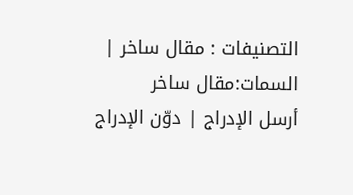التصنيفات : مقال ساخر | السمات:مقال ساخر
أرسل الإدراج | دوّن الإدراج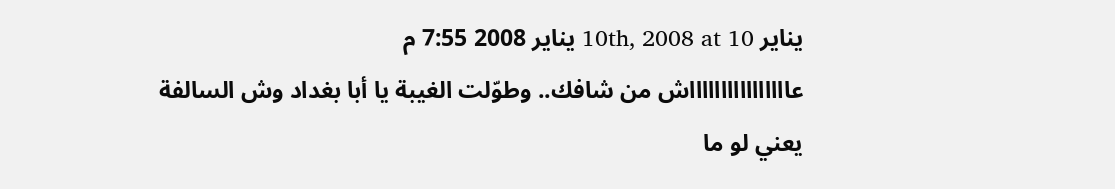يناير 10th, 2008 at 10 يناير 2008 7:55 م
عااااااااااااااااش من شافك.. وطوّلت الغيبة يا أبا بغداد وش السالفة
يعني لو ما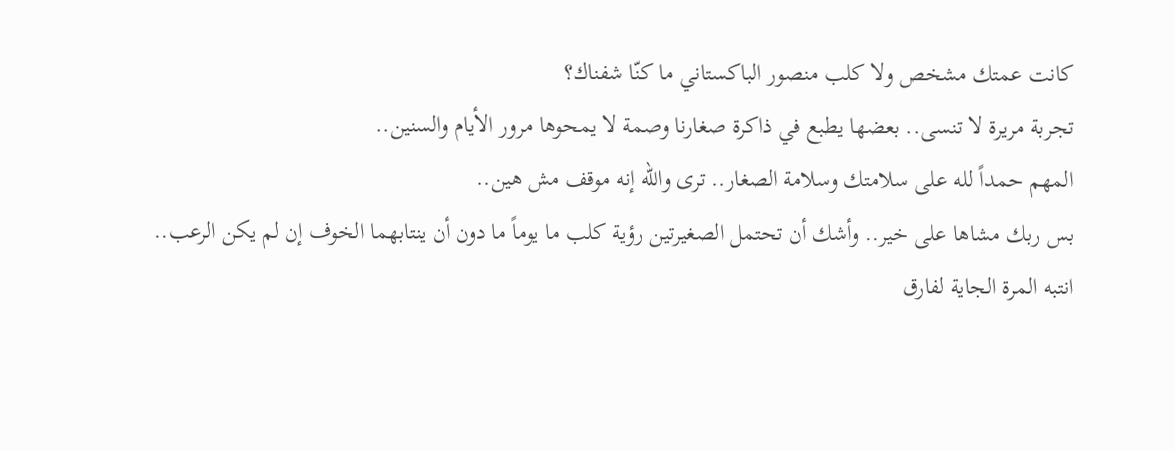كانت عمتك مشخص ولا كلب منصور الباكستاني ما كنّا شفناك؟
تجربة مريرة لا تنسى.. بعضها يطبع في ذاكرة صغارنا وصمة لا يمحوها مرور الأيام والسنين..
المهم حمداً لله على سلامتك وسلامة الصغار.. ترى والله إنه موقف مش هين..
بس ربك مشاها على خير.. وأشك أن تحتمل الصغيرتين رؤية كلب ما يوماً ما دون أن ينتابهما الخوف إن لم يكن الرعب..
انتبه المرة الجاية لفارق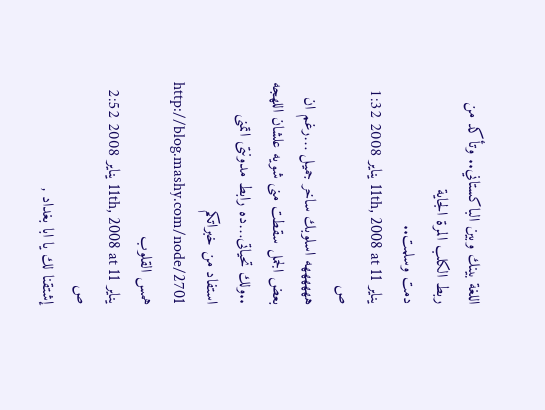اللغة بينك وبين الباكستاني.. وتأكد من ربط الكلب المرة الجاية
دمت وسلمت..
يناير 11th, 2008 at 11 يناير 2008 1:32 ص
ههههههه اسلوبك ساخر جميل …رغم ان بعض الجمل سقطت منى شويه علشان اللهجه ..ولك تحياتى…ده رابط مدونتى اتمنى استفاد من خبراتكم
http://blog.mashy.com/node/2701
همس القلوب
يناير 11th, 2008 at 11 يناير 2008 2:52 ص
إشتقنا لك يا ابا بغداد ,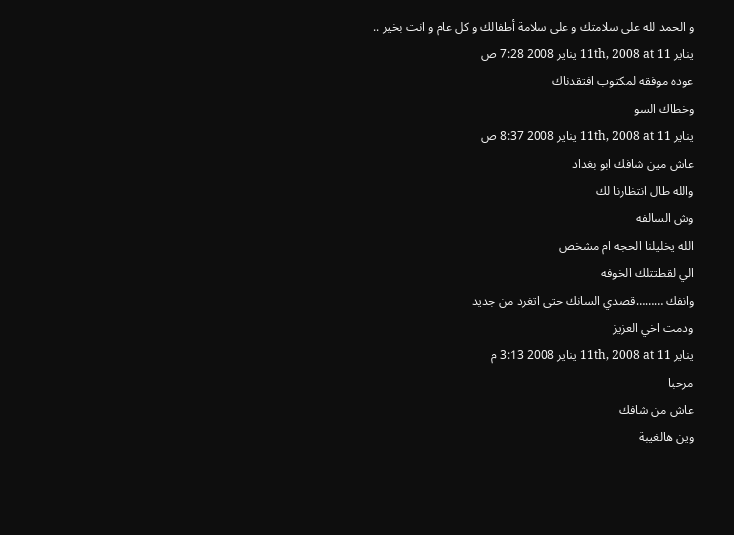و الحمد لله على سلامتك و على سلامة أطفالك و كل عام و انت بخير ..
يناير 11th, 2008 at 11 يناير 2008 7:28 ص
عوده موفقه لمكتوب افتقدناك
وخطاك السو
يناير 11th, 2008 at 11 يناير 2008 8:37 ص
عاش مين شافك ابو بغداد
والله طال انتظارنا لك
وش السالفه
الله يخليلنا الحجه ام مشخص
الي لقطتتلك الخوفه
وانفك ………قصدي السانك حتى اتغرد من جديد
ودمت اخي العزيز
يناير 11th, 2008 at 11 يناير 2008 3:13 م
مرحبا
عاش من شافك
وين هالغيبة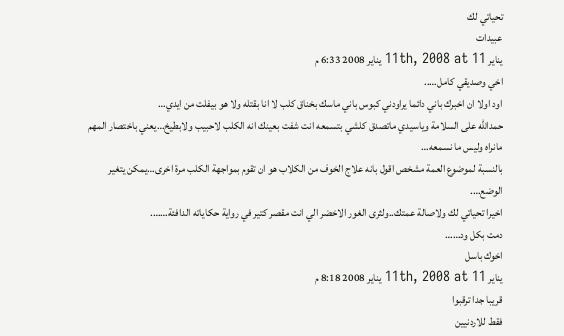تحياتي لك
عبيدات
يناير 11th, 2008 at 11 يناير 2008 6:33 م
اخي وصديقي كامل…..
اود اولا ان اخبرك باني دائما يراودني كبوس باني ماسك بخناق كلب لا انا بقتله ولا هو بيفلت من ايدي…
حمدالله على السلامة وياسيدي ماتصدق كلشي بتسمعه انت شفت بعينك انه الكلب لاحبيب ولابطيخ…يعني باختصار المهم مانراه وليس ما نسمعه…
بالنسبة لموضوع العمة مشخص اقول بانه علاج الخوف من الكلاب هو ان تقوم بمواجهة الكلب مرة اخرى…يمكن يتغير الوضع….
اخيرا تحياتي لك ولاصالة عمتك..ولثرى الغور الاخضر الي انت مقصر كتير في رواية حكاياته الدافئة…….
دمت بكل ود……
اخوك باسل
يناير 11th, 2008 at 11 يناير 2008 8:18 م
قريبا جدا ترقبوا
فقط للاردنيين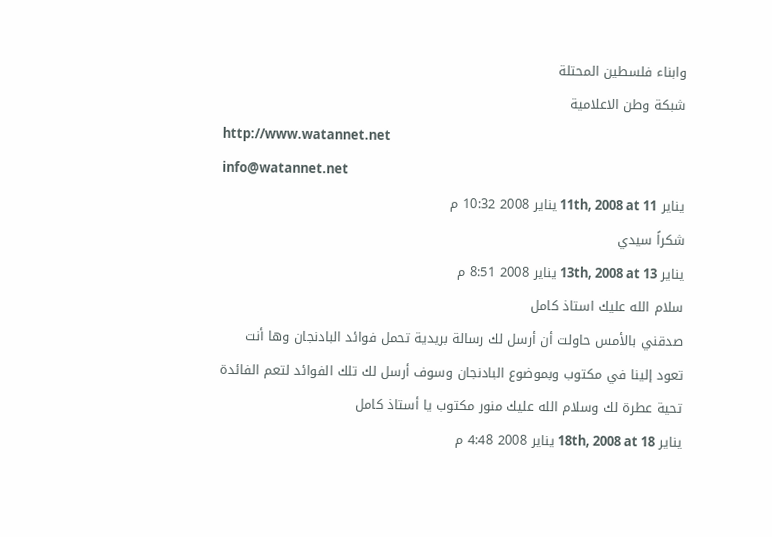وابناء فلسطين المحتلة
شبكة وطن الاعلامية
http://www.watannet.net
info@watannet.net
يناير 11th, 2008 at 11 يناير 2008 10:32 م
شكراً سيدي
يناير 13th, 2008 at 13 يناير 2008 8:51 م
سلام الله عليك استاذ كامل
صدقني بالأمس حاولت أن أرسل لك رسالة بريدية تحمل فوائد البادنجان وها أنت
تعود إلينا في مكتوب وبموضوع البادنجان وسوف أرسل لك تلك الفوائد لتعم الفائدة
تحية عطرة لك وسلام الله عليك منور مكتوب يا أستاذ كامل
يناير 18th, 2008 at 18 يناير 2008 4:48 م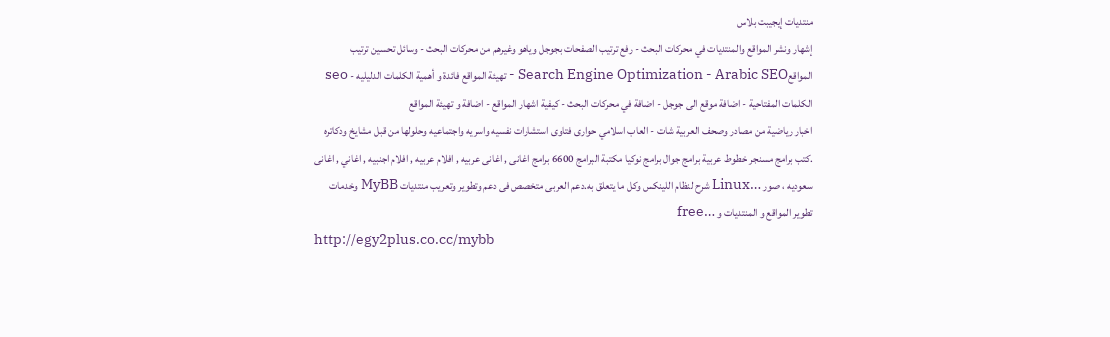منتديات إيجيبت بلاس
إشهار ونشر المواقع والمنتديات في محركات البحث - رفع ترتيب الصفحات بجوجل وياهو وغيرهم من محركات البحث - وسائل تحسين ترتيب المواقعSearch Engine Optimization - Arabic SEO - تهيئة المواقع فائدة و أهمية الكلمات الدليليه - seo الكلمات المفتاحية - اضافة موقع الى جوجل - اضافة في محركات البحث - كيفية اشهار المواقع - اضافة و تهيئة المواقع
اخبار رياضية من مصادر وصحف العربية شات - العاب اسلامي حوارى فتاوى استشارات نفسيه واسريه واجتماعيه وحلولها من قبل مشايخ ودكاتره .كتب برامج مسنجر خطوط عربية برامج جوال برامج نوكيا مكتبة البرامج 6600 برامج اغانى , اغانى عربيه , افلام عربيه , افلام اجنبيه , اغاني , اغانى سعوديه ، صور …Linux شرح لنظام اللينكس وكل ما يتعلق به.دعم العربى متخصص فى دعم وتطوير وتعريب منتديات MyBB وخدمات تطوير المواقع و المنتديات و …free
http://egy2plus.co.cc/mybb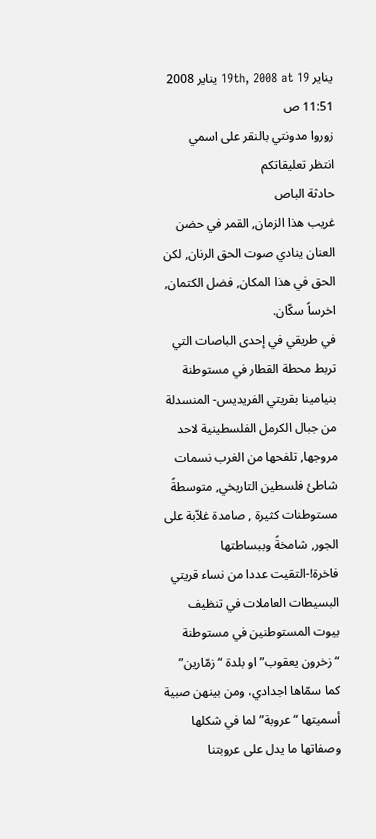يناير 19th, 2008 at 19 يناير 2008 11:51 ص
زوروا مدونتي بالنقر على اسمي
انتظر تعليقاتكم
حادثة الباص
غريب هذا الزمان, القمر في حضن العنان ينادي صوت الحق الرنان, لكن الحق في هذا المكان, فضل الكتمان, اخرساً سكّان.
في طريقي في إحدى الباصات التي تربط محطة القطار في مستوطنة بنيامينا بقريتي الفريديس- المنسدلة من جبال الكرمل الفلسطينية لاحد مروجها, تلفحها من الغرب نسمات شاطئ فلسطين التاريخي, متوسطةً مستوطنات كثيرة , صامدة غلاّبة على الجور, شامخةً وببساطتها فاخرة!-التقيت عددا من نساء قريتي البسيطات العاملات في تنظيف بيوت المستوطنين في مستوطنة “زخرون يعقوب” او بلدة “زمّارين” كما سمّاها اجدادي، ومن بينهن صبية أسميتها “عروبة” لما في شكلها وصفاتها ما يدل على عروبتنا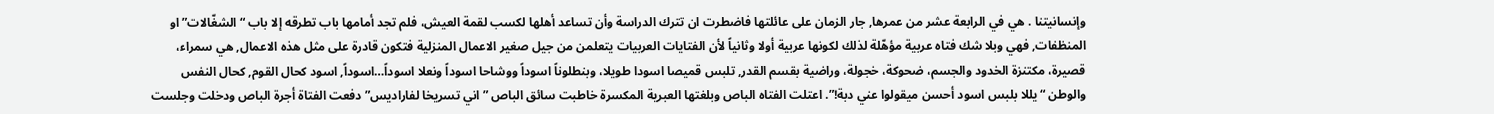وإنسانيتنا . هي في الرابعة عشر من عمرها, جار الزمان على عائلتها فاضطرت ان تترك الدراسة وأن تساعد أهلها لكسب لقمة العيش، فلم تجد أمامها باب تطرقه إلا باب “الشغّالات” او المنظفات, فهي وبلا شك فتاه عربية مؤهّلة لذلك لكونها عربية أولا وثانياً لأن الفتايات العربيات يتعلمن من جيل صغير الاعمال المنزلية فتكون قادرة على مثل هذه الاعمال, هي سمراء، قصيرة، مكتنزة الخدود والجسم، ضحوكة، خجولة، وراضية بقسم القدر, تلبس قميصا اسودا طويلا، وبنطلوناً اسوداً ووشاحا اسوداً ونعلا اسوداً…اسوداً, اسود كحال القوم, كحال النفس والوطن “يللا بلبس اسود أحسن ميقولوا عني دبة!”. اعتلت الفتاه الباص وبلغتها العبرية المكسرة خاطبت سائق الباص ” اني تسريخا لفاراديس” دفعت الفتاة أجرة الباص ودخلت وجلست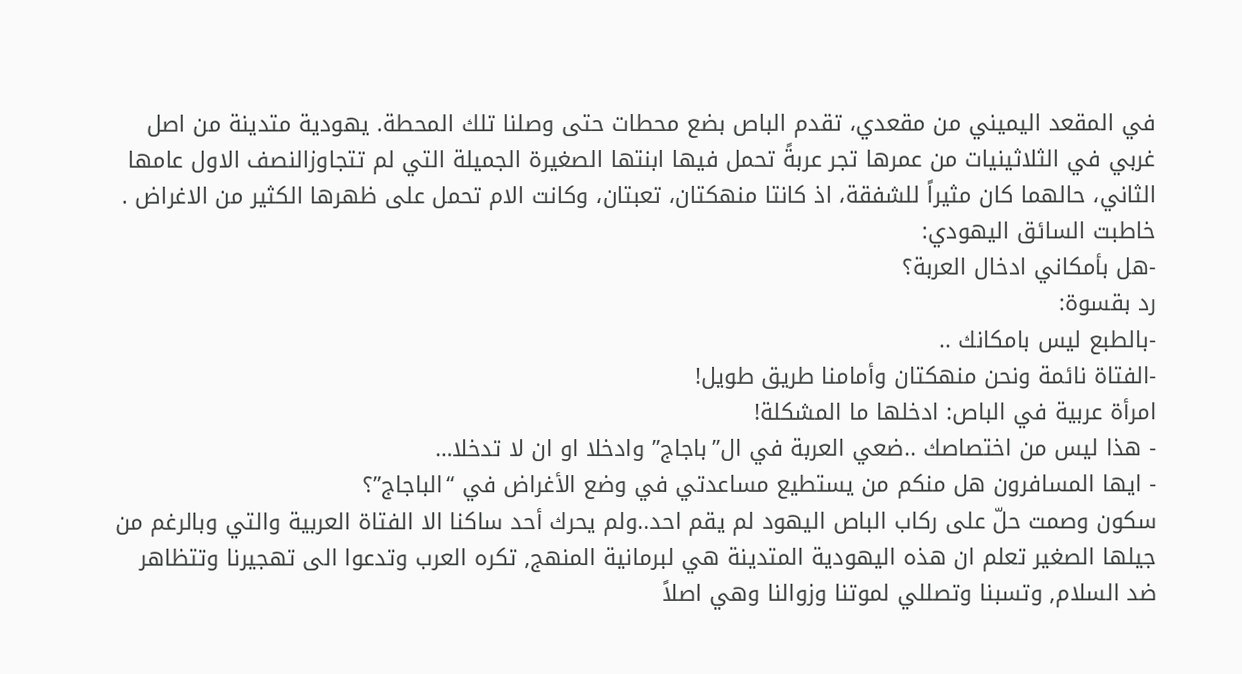في المقعد اليميني من مقعدي، تقدم الباص بضع محطات حتى وصلنا تلك المحطة. يهودية متدينة من اصل غربي في الثلاثينيات من عمرها تجر عربةً تحمل فيها ابنتها الصغيرة الجميلة التي لم تتجاوزالنصف الاول عامها الثاني، حالهما كان مثيراً للشفقة، اذ كانتا منهكتان، تعبتان، وكانت الام تحمل على ظهرها الكثير من الاغراض . خاطبت السائق اليهودي:
-هل بأمكاني ادخال العربة؟
رد بقسوة:
-بالطبع ليس بامكانك ..
-الفتاة نائمة ونحن منهكتان وأمامنا طريق طويل!
امرأة عربية في الباص: ادخلها ما المشكلة!
- هذا ليس من اختصاصك ..ضعي العربة في ال”باجاج” وادخلا او ان لا تدخلا…
- ايها المسافرون هل منكم من يستطيع مساعدتي في وضع الأغراض في “الباجاج”؟
سكون وصمت حلّ على ركاب الباص اليهود لم يقم احد..ولم يحرك أحد ساكنا الا الفتاة العربية والتي وبالرغم من جيلها الصغير تعلم ان هذه اليهودية المتدينة هي لبرمانية المنهج, تكره العرب وتدعوا الى تهجيرنا وتتظاهر ضد السلام, وتسبنا وتصللي لموتنا وزوالنا وهي اصلاً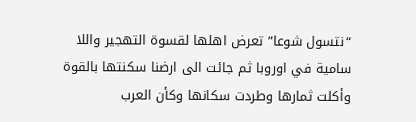“نتسول شوعا” تعرض اهلها لقسوة التهجير واللا سامية في اوروبا ثم جائت الى ارضنا سكنتها بالقوة وأكلت ثمارها وطردت سكانها وكأن العرب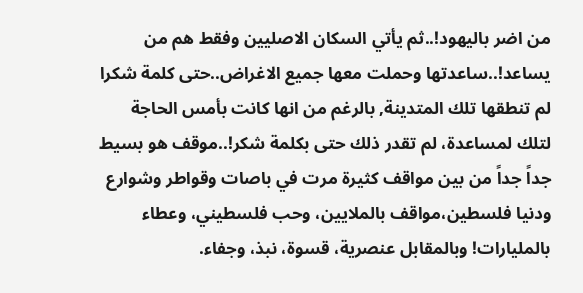من اضر باليهود!..ثم يأتي السكان الاصليين وفقط هم من يساعد!..ساعدتها وحملت معها جميع الاغراض..حتى كلمة شكرا لم تنطقها تلك المتدينة, بالرغم من انها كانت بأمس الحاجة لتلك لمساعدة، لم تقدر ذلك حتى بكلمة شكر!..موقف هو بسيط جداً جداً من بين مواقف كثيرة مرت في باصات وقواطر وشوارع ودنيا فلسطين،مواقف بالملايين، وحب فلسطيني، وعطاء بالمليارات! وبالمقابل عنصرية، قسوة، نبذ، وجفاء.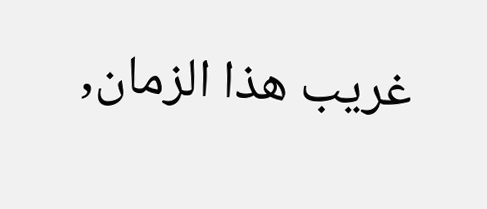غريب هذا الزمان,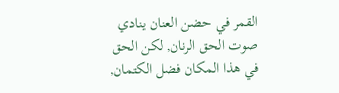القمر في حضن العنان ينادي صوت الحق الرنان, لكن الحق في هذا المكان فضل الكتمان,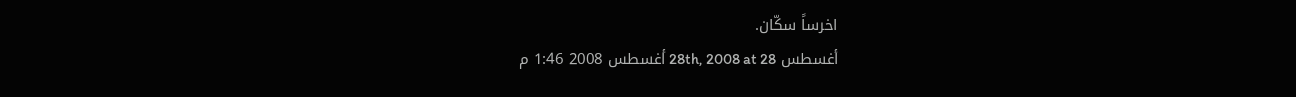اخرساً سكّان.
أغسطس 28th, 2008 at 28 أغسطس 2008 1:46 م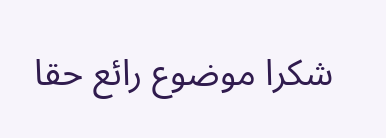شكرا موضوع رائع حقا